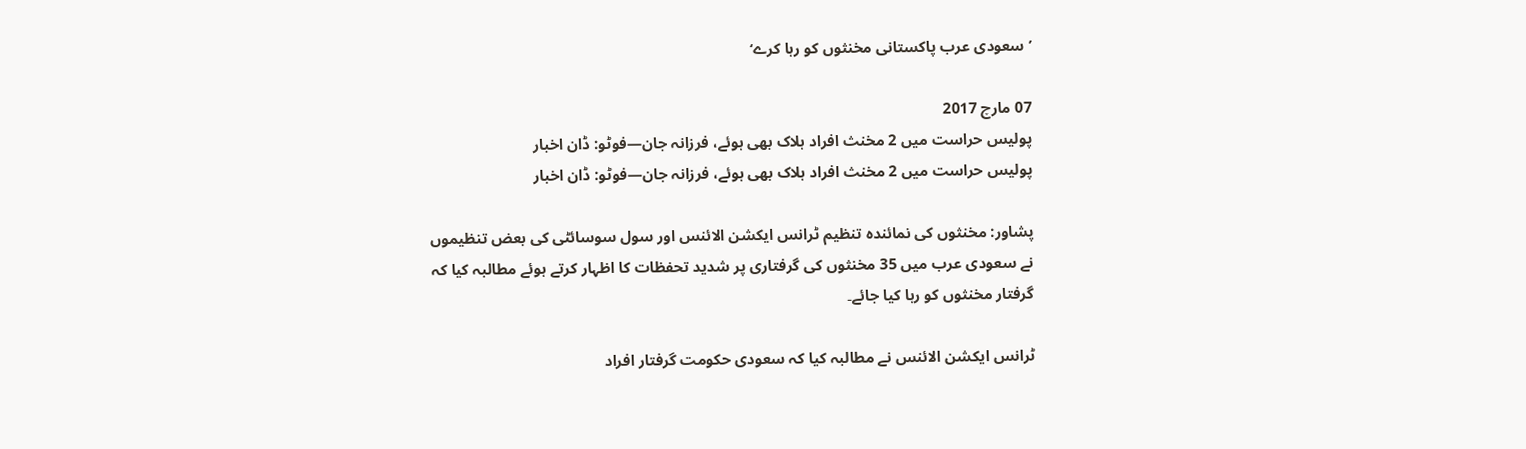’سعودی عرب پاکستانی مخنثوں کو رہا کرے‘

07 مارچ 2017
پولیس حراست میں 2 مخنث افراد ہلاک بھی ہوئے، فرزانہ جان—فوٹو: ڈان اخبار
پولیس حراست میں 2 مخنث افراد ہلاک بھی ہوئے، فرزانہ جان—فوٹو: ڈان اخبار

پشاور: مخنثوں کی نمائندہ تنظیم ٹرانس ایکشن الائنس اور سول سوسائٹی کی بعض تنظیموں نے سعودی عرب میں 35 مخنثوں کی گرفتاری پر شدید تحفظات کا اظہار کرتے ہوئے مطالبہ کیا کہ گرفتار مخنثوں کو رہا کیا جائے۔

ٹرانس ایکشن الائنس نے مطالبہ کیا کہ سعودی حکومت گرفتار افراد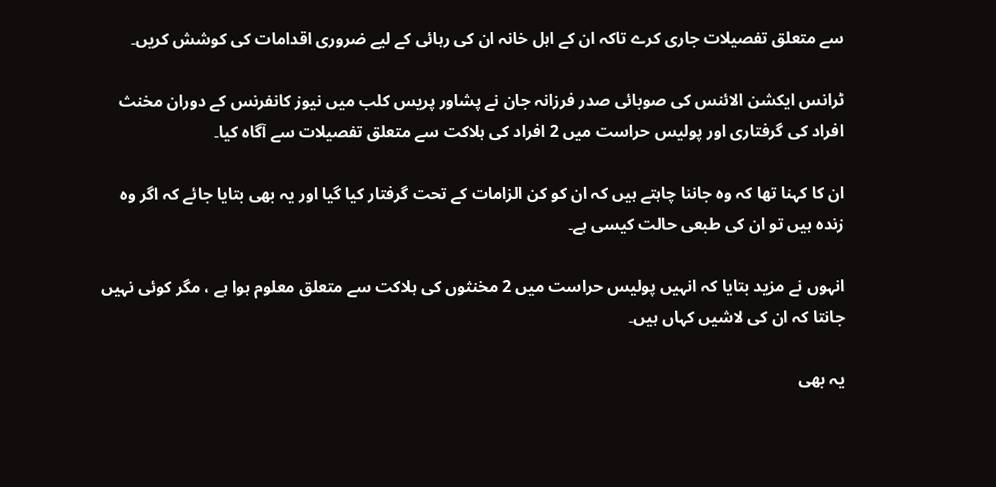سے متعلق تفصیلات جاری کرے تاکہ ان کے اہل خانہ ان کی رہائی کے لیے ضروری اقدامات کی کوشش کریں۔

ٹرانس ایکشن الائنس کی صوبائی صدر فرزانہ جان نے پشاور پریس کلب میں نیوز کانفرنس کے دوران مخنث افراد کی گرفتاری اور پولیس حراست میں 2 افراد کی ہلاکت سے متعلق تفصیلات سے آگاہ کیا۔

ان کا کہنا تھا کہ وہ جاننا چاہتے ہیں کہ ان کو کن الزامات کے تحت گرفتار کیا گیا اور یہ بھی بتایا جائے کہ اگر وہ زندہ ہیں تو ان کی طبعی حالت کیسی ہے۔

انہوں نے مزید بتایا کہ انہیں پولیس حراست میں 2 مخنثوں کی ہلاکت سے متعلق معلوم ہوا ہے ، مگر کوئی نہیں جانتا کہ ان کی لاشیں کہاں ہیں۔

یہ بھی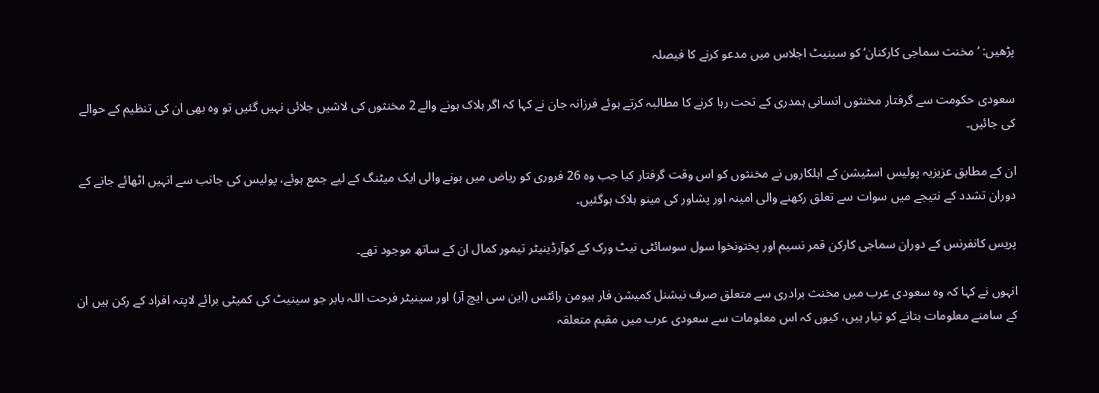پڑھیں: ’مخنث سماجی کارکنان‘ کو سینیٹ اجلاس میں مدعو کرنے کا فیصلہ

سعودی حکومت سے گرفتار مخنثوں انسانی ہمدری کے تحت رہا کرنے کا مطالبہ کرتے ہوئے فرزانہ جان نے کہا کہ اگر ہلاک ہونے والے 2 مخنثوں کی لاشیں جلائی نہیں گئیں تو وہ بھی ان کی تنظیم کے حوالے کی جائیں۔

ان کے مطابق عزیزیہ پولیس اسٹیشن کے اہلکاروں نے مخنثوں کو اس وقت گرفتار کیا جب وہ 26 فروری کو ریاض میں ہونے والی ایک میٹنگ کے لیے جمع ہوئے، پولیس کی جانب سے انہیں اٹھائے جانے کے دوران تشدد کے نتیجے میں سوات سے تعلق رکھنے والی امینہ اور پشاور کی مینو ہلاک ہوگئیں۔

پریس کانفرنس کے دوران سماجی کارکن قمر نسیم اور پختونخوا سول سوسائٹی نیٹ ورک کے کوآرڈینیٹر تیمور کمال ان کے ساتھ موجود تھے۔

انہوں نے کہا کہ وہ سعودی عرب میں مخنث برادری سے متعلق صرف نیشنل کمیشن فار ہیومن رائٹس (این سی ایچ آر) اور سینیٹر فرحت اللہ بابر جو سینیٹ کی کمیٹی برائے لاپتہ افراد کے رکن ہیں ان کے سامنے معلومات بتانے کو تیار ہیں، کیوں کہ اس معلومات سے سعودی عرب میں مقیم متعلقہ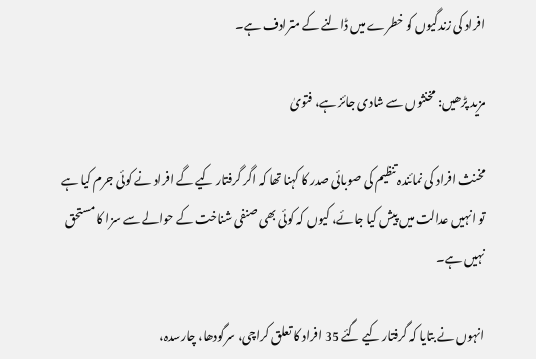افراد کی زندگیوں کو خطرے میں ڈالنے کے مترادف ہے۔

مزید پڑھیں: مخنثوں سے شادی جائز ہے، فتویٰ

مخنث افراد کی نمائندہ تنظیم کی صوبائی صدر کا کہنا تھا کہ اگر گرفتار کیے گے افراد نے کوئی جرم کیا ہے تو انہیں عدالت میں پیش کیا جائے، کیوں کہ کوئی بھی صنفی شناخت کے حوالے سے سزا کا مستحق نہیں ہے۔

انہوں نے بتایا کہ گرفتار کیے گئے 35 افراد کا تعلق کراچی، سرگودھا، چارسدہ،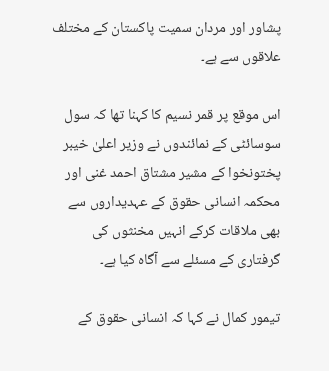پشاور اور مردان سمیت پاکستان کے مختلف علاقوں سے ہے۔

اس موقع پر قمر نسیم کا کہنا تھا کہ سول سوسائٹی کے نمائندوں نے وزیر اعلیٰ خیبر پختونخوا کے مشیر مشتاق احمد غنی اور محکمہ انسانی حقوق کے عہدیداروں سے بھی ملاقات کرکے انہیں مخنثوں کی گرفتاری کے مسئلے سے آگاہ کیا ہے۔

تیمور کمال نے کہا کہ انسانی حقوق کے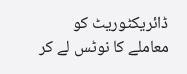ڈائریکٹوریٹ کو معاملے کا نوٹس لے کر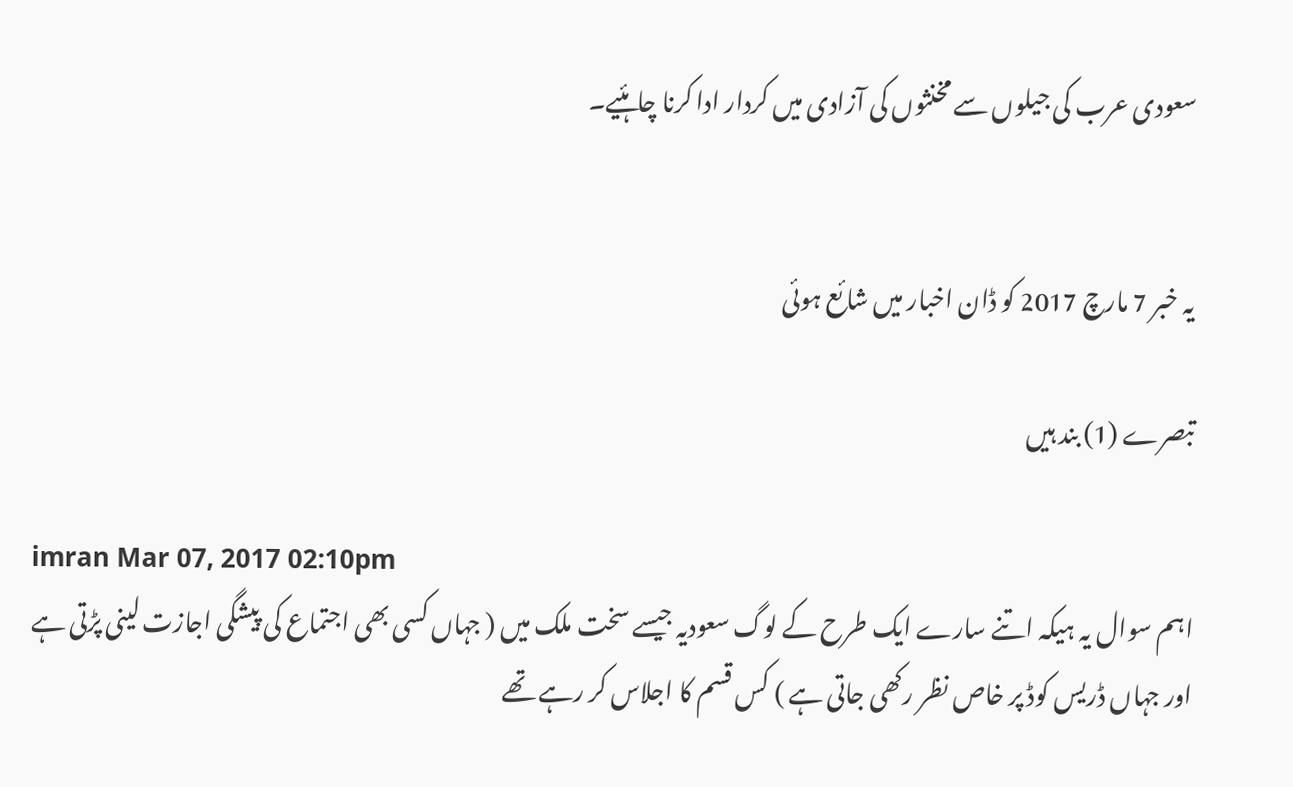سعودی عرب کی جیلوں سے مخنثوں کی آزادی میں کردار ادا کرنا چاہئیے۔


یہ خبر 7 مارچ 2017 کو ڈان اخبار میں شائع ہوئی

تبصرے (1) بند ہیں

imran Mar 07, 2017 02:10pm
اہم سوال یہ ہیکہ اتنے سارے ایک طرح کے لوگ سعودیہ جیسے سخت ملک میں ( جہاں کسی بھی اجتماع کی پیشگی اجازت لینی پڑتی ہے اور جہاں ڈریس کوڈ پر خاص نظر رکھی جاتی ہے ) کس قسم کا اجلاس کر رہے تھے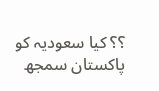؟؟ کیا سعودیہ کو پاکستان سمجھ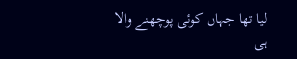لیا تھا جہاں کوئی پوچھنے والا ہی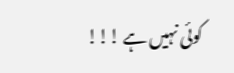کوئی نہیں ہے !!!